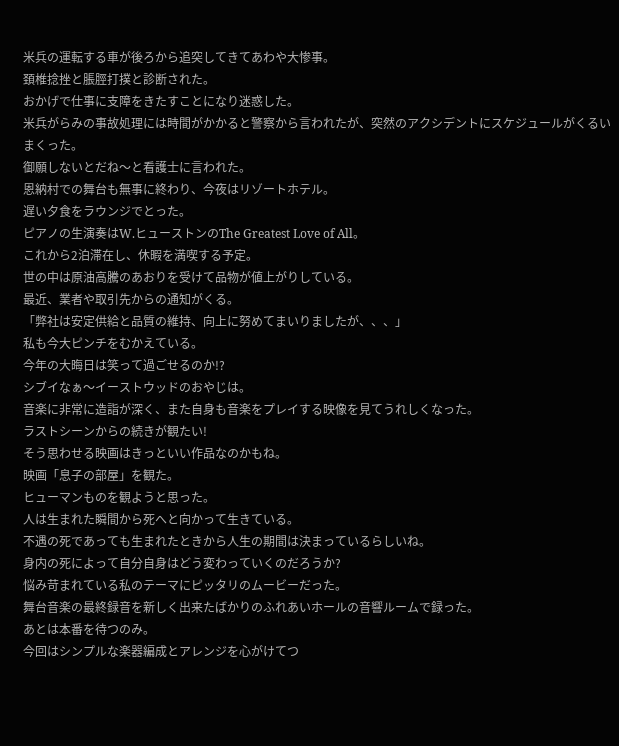米兵の運転する車が後ろから追突してきてあわや大惨事。
頚椎捻挫と脹脛打撲と診断された。
おかげで仕事に支障をきたすことになり迷惑した。
米兵がらみの事故処理には時間がかかると警察から言われたが、突然のアクシデントにスケジュールがくるいまくった。
御願しないとだね〜と看護士に言われた。
恩納村での舞台も無事に終わり、今夜はリゾートホテル。
遅い夕食をラウンジでとった。
ピアノの生演奏はW.ヒューストンのThe Greatest Love of All。
これから2泊滞在し、休暇を満喫する予定。
世の中は原油高騰のあおりを受けて品物が値上がりしている。
最近、業者や取引先からの通知がくる。
「弊社は安定供給と品質の維持、向上に努めてまいりましたが、、、」
私も今大ピンチをむかえている。
今年の大晦日は笑って過ごせるのか!?
シブイなぁ〜イーストウッドのおやじは。
音楽に非常に造詣が深く、また自身も音楽をプレイする映像を見てうれしくなった。
ラストシーンからの続きが観たい!
そう思わせる映画はきっといい作品なのかもね。
映画「息子の部屋」を観た。
ヒューマンものを観ようと思った。
人は生まれた瞬間から死へと向かって生きている。
不遇の死であっても生まれたときから人生の期間は決まっているらしいね。
身内の死によって自分自身はどう変わっていくのだろうか?
悩み苛まれている私のテーマにピッタリのムービーだった。
舞台音楽の最終録音を新しく出来たばかりのふれあいホールの音響ルームで録った。
あとは本番を待つのみ。
今回はシンプルな楽器編成とアレンジを心がけてつ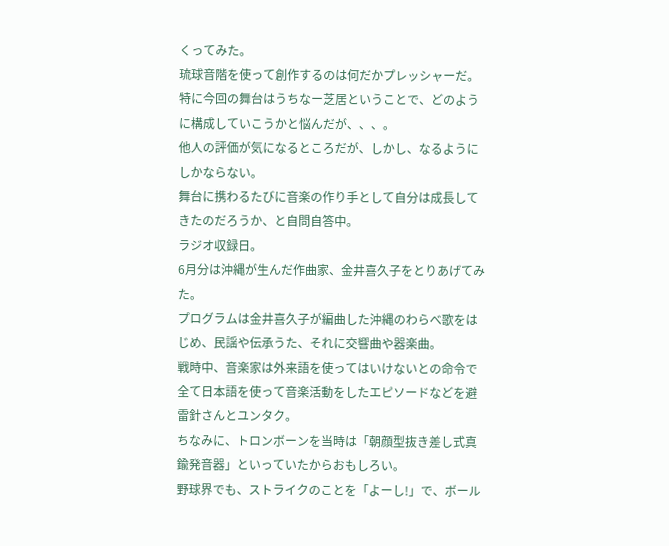くってみた。
琉球音階を使って創作するのは何だかプレッシャーだ。
特に今回の舞台はうちなー芝居ということで、どのように構成していこうかと悩んだが、、、。
他人の評価が気になるところだが、しかし、なるようにしかならない。
舞台に携わるたびに音楽の作り手として自分は成長してきたのだろうか、と自問自答中。
ラジオ収録日。
6月分は沖縄が生んだ作曲家、金井喜久子をとりあげてみた。
プログラムは金井喜久子が編曲した沖縄のわらべ歌をはじめ、民謡や伝承うた、それに交響曲や器楽曲。
戦時中、音楽家は外来語を使ってはいけないとの命令で全て日本語を使って音楽活動をしたエピソードなどを避雷針さんとユンタク。
ちなみに、トロンボーンを当時は「朝顔型抜き差し式真鍮発音器」といっていたからおもしろい。
野球界でも、ストライクのことを「よーし!」で、ボール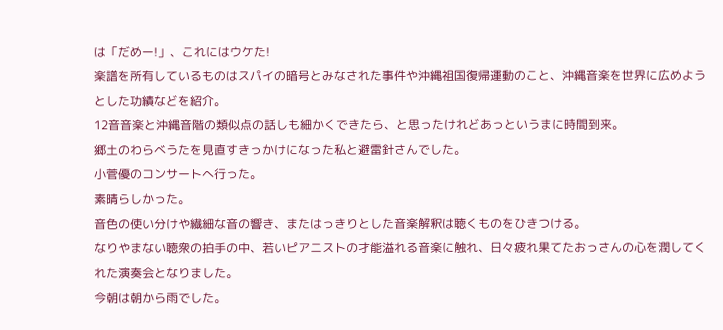は「だめー!」、これにはウケた!
楽譜を所有しているものはスパイの暗号とみなされた事件や沖縄祖国復帰運動のこと、沖縄音楽を世界に広めようとした功績などを紹介。
12音音楽と沖縄音階の類似点の話しも細かくできたら、と思ったけれどあっというまに時間到来。
郷土のわらべうたを見直すきっかけになった私と避雷針さんでした。
小菅優のコンサートへ行った。
素晴らしかった。
音色の使い分けや繊細な音の響き、またはっきりとした音楽解釈は聴くものをひきつける。
なりやまない聴衆の拍手の中、若いピアニストの才能溢れる音楽に触れ、日々疲れ果てたおっさんの心を潤してくれた演奏会となりました。
今朝は朝から雨でした。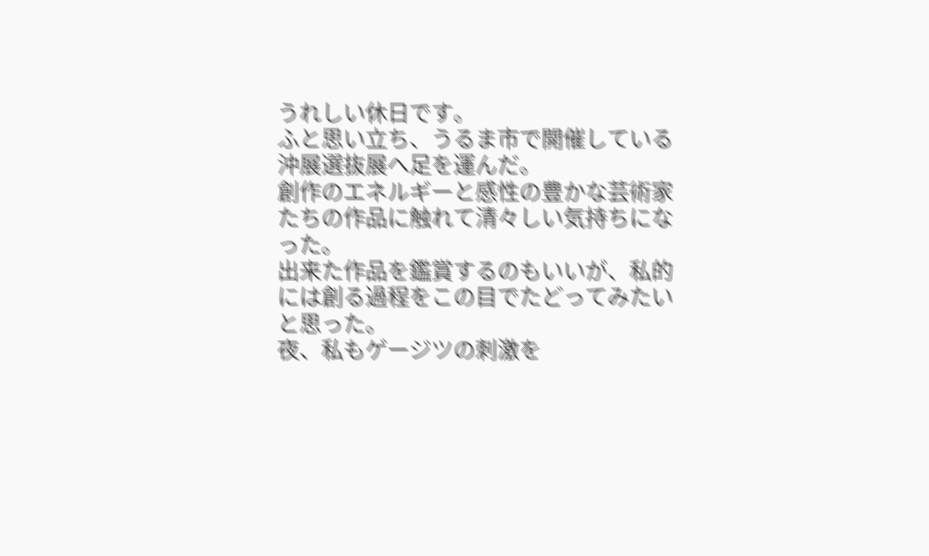うれしい休日です。
ふと思い立ち、うるま市で開催している沖展選抜展へ足を運んだ。
創作のエネルギーと感性の豊かな芸術家たちの作品に触れて清々しい気持ちになった。
出来た作品を鑑賞するのもいいが、私的には創る過程をこの目でたどってみたいと思った。
夜、私もゲージツの刺激を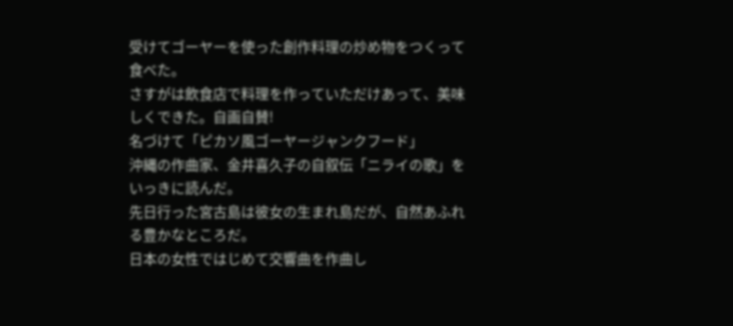受けてゴーヤーを使った創作料理の炒め物をつくって食べた。
さすがは飲食店で料理を作っていただけあって、美味しくできた。自画自賛!
名づけて「ピカソ風ゴーヤージャンクフード」
沖縄の作曲家、金井喜久子の自叙伝「ニライの歌」をいっきに読んだ。
先日行った宮古島は彼女の生まれ島だが、自然あふれる豊かなところだ。
日本の女性ではじめて交響曲を作曲し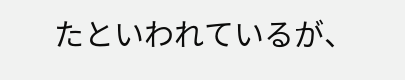たといわれているが、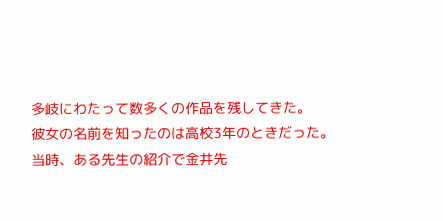多岐にわたって数多くの作品を残してきた。
彼女の名前を知ったのは高校3年のときだった。
当時、ある先生の紹介で金井先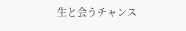生と会うチャンス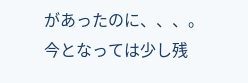があったのに、、、。
今となっては少し残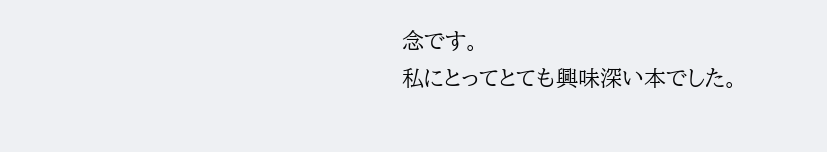念です。
私にとってとても興味深い本でした。